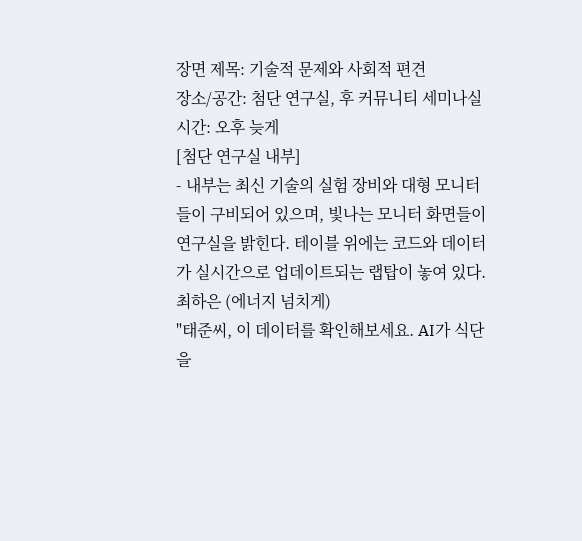장면 제목: 기술적 문제와 사회적 편견
장소/공간: 첨단 연구실, 후 커뮤니티 세미나실
시간: 오후 늦게
[첨단 연구실 내부]
- 내부는 최신 기술의 실험 장비와 대형 모니터들이 구비되어 있으며, 빛나는 모니터 화면들이 연구실을 밝힌다. 테이블 위에는 코드와 데이터가 실시간으로 업데이트되는 랩탑이 놓여 있다.
최하은 (에너지 넘치게)
"태준씨, 이 데이터를 확인해보세요. AI가 식단을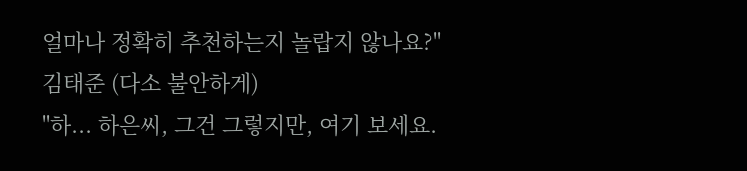얼마나 정확히 추천하는지 놀랍지 않나요?"
김태준 (다소 불안하게)
"하... 하은씨, 그건 그렇지만, 여기 보세요.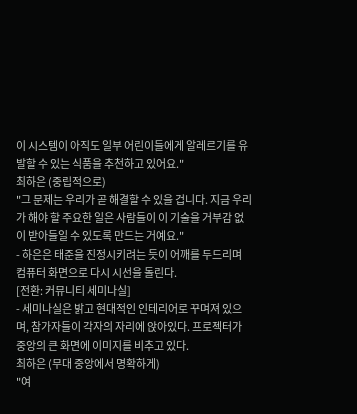이 시스템이 아직도 일부 어린이들에게 알레르기를 유발할 수 있는 식품을 추천하고 있어요."
최하은 (중립적으로)
"그 문제는 우리가 곧 해결할 수 있을 겁니다. 지금 우리가 해야 할 주요한 일은 사람들이 이 기술을 거부감 없이 받아들일 수 있도록 만드는 거예요."
- 하은은 태준을 진정시키려는 듯이 어깨를 두드리며 컴퓨터 화면으로 다시 시선을 돌린다.
[전환: 커뮤니티 세미나실]
- 세미나실은 밝고 현대적인 인테리어로 꾸며져 있으며, 참가자들이 각자의 자리에 앉아있다. 프로젝터가 중앙의 큰 화면에 이미지를 비추고 있다.
최하은 (무대 중앙에서 명확하게)
"여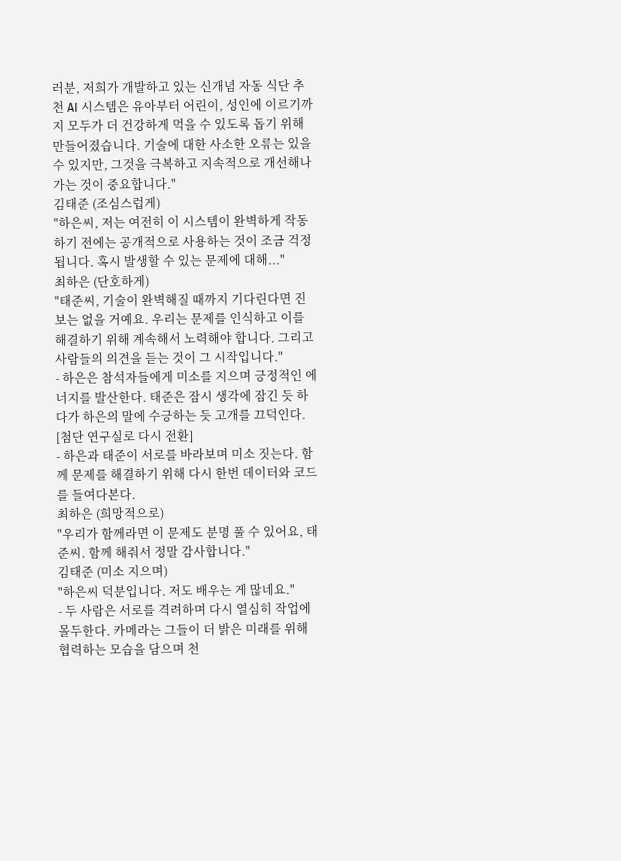러분, 저희가 개발하고 있는 신개념 자동 식단 추천 AI 시스템은 유아부터 어린이, 성인에 이르기까지 모두가 더 건강하게 먹을 수 있도록 돕기 위해 만들어졌습니다. 기술에 대한 사소한 오류는 있을 수 있지만, 그것을 극복하고 지속적으로 개선해나가는 것이 중요합니다."
김태준 (조심스럽게)
"하은씨, 저는 여전히 이 시스템이 완벽하게 작동하기 전에는 공개적으로 사용하는 것이 조금 걱정됩니다. 혹시 발생할 수 있는 문제에 대해..."
최하은 (단호하게)
"태준씨, 기술이 완벽해질 때까지 기다린다면 진보는 없을 거예요. 우리는 문제를 인식하고 이를 해결하기 위해 계속해서 노력해야 합니다. 그리고 사람들의 의견을 듣는 것이 그 시작입니다."
- 하은은 참석자들에게 미소를 지으며 긍정적인 에너지를 발산한다. 태준은 잠시 생각에 잠긴 듯 하다가 하은의 말에 수긍하는 듯 고개를 끄덕인다.
[첨단 연구실로 다시 전환]
- 하은과 태준이 서로를 바라보며 미소 짓는다. 함께 문제를 해결하기 위해 다시 한번 데이터와 코드를 들여다본다.
최하은 (희망적으로)
"우리가 함께라면 이 문제도 분명 풀 수 있어요, 태준씨. 함께 해줘서 정말 감사합니다."
김태준 (미소 지으며)
"하은씨 덕분입니다. 저도 배우는 게 많네요."
- 두 사람은 서로를 격려하며 다시 열심히 작업에 몰두한다. 카메라는 그들이 더 밝은 미래를 위해 협력하는 모습을 담으며 천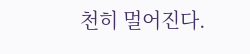천히 멀어진다.